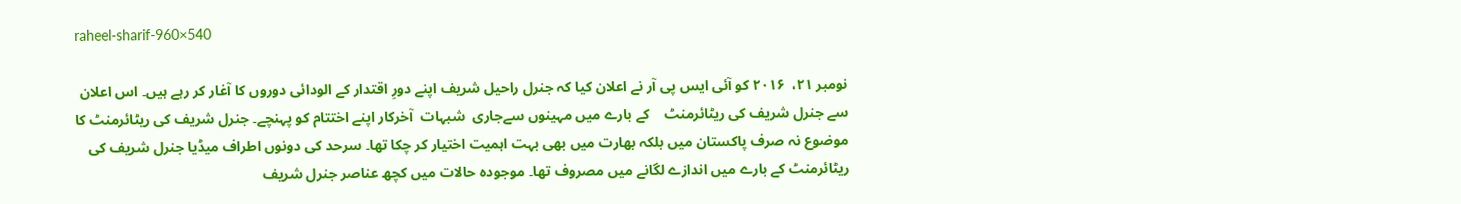raheel-sharif-960×540

نومبر ۲۱،  ۲۰۱۶ کو آئی ایس پی آر نے اعلان کیا کہ جنرل راحیل شریف اپنے دورِ اقتدار کے الودائی دوروں کا آغار کر رہے ہیں۔ اس اعلان سے جنرل شریف کی ریٹائرمنٹ    کے بارے میں مہینوں سےجاری  شبہات  آخرکار اپنے اختتام کو پہنچے۔ جنرل شریف کی ریٹائرمنٹ کا موضوع نہ صرف پاکستان میں بلکہ بھارت میں بھی بہت اہمیت اختیار کر چکا تھا۔ سرحد کی دونوں اطراف میڈیا جنرل شریف کی ریٹائرمنٹ کے بارے میں اندازے لگانے میں مصروف تھا۔ موجودہ حالات میں کچھ عناصر جنرل شریف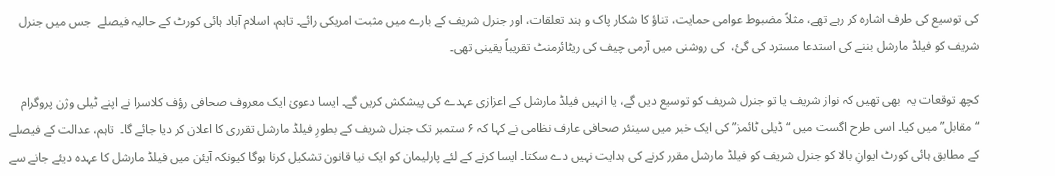کی توسیع کی طرف اشارہ کر رہے تھے، مثلاً مضبوط عوامی حمایت، تناؤ کا شکار پاک و ہند تعلقات، اور جنرل شریف کے بارے میں مثبت امریکی رائے۔ تاہم، اسلام آباد ہائی کورٹ کے حالیہ فیصلے  جس میں جنرل شریف کو فیلڈ مارشل بننے کی استدعا مسترد کی گئ،  کی روشنی میں آرمی چیف کی ریٹائرمنٹ تقریباً یقینی تھی۔

کچھ توقعات یہ  بھی تھیں کہ نواز شریف یا تو جنرل شریف کو توسیع دیں گے، یا انہیں فیلڈ مارشل کے اعزازی عہدے کی پیشکش کریں گے۔ ایسا دعویٰ ایک معروف صحافی رؤف کلاسرا نے اپنے ٹیلی وژن پروگرام “مقابل” میں کیا۔ اسی طرح اگست میں “ڈیلی ٹائمز” کی ایک خبر میں سینئر صحافی عارف نظامی نے کہا کہ ۶ ستمبر تک جنرل شریف کے بطورِ فیلڈ مارشل تقرری کا اعلان کر دیا جائے گا۔  تاہم، عدالت کے فیصلے کے مطابق ہائی کورٹ ایوانِ بالا کو جنرل شریف کو فیلڈ مارشل مقرر کرنے کی ہدایت نہیں دے سکتا۔ ایسا کرنے کے لئے پارلیمان کو ایک نیا قانون تشکیل کرنا ہوگا کیونکہ آیئن میں فیلڈ مارشل کا عہدہ دیئے جانے سے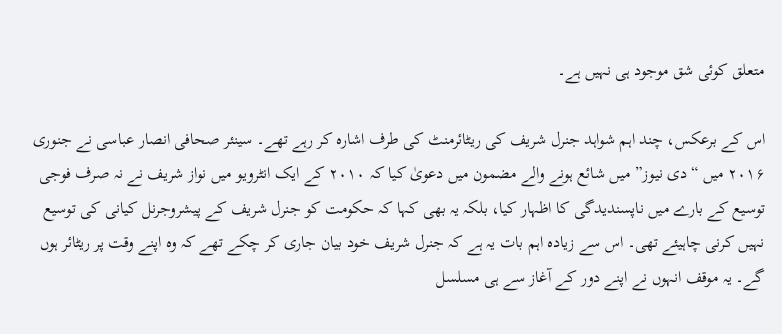متعلق کوئی شق موجود ہی نہیں ہے۔

اس کے برعکس، چند اہم شواہد جنرل شریف کی ریٹائرمنٹ کی طرف اشارہ کر رہے تھے۔ سینئر صحافی انصار عباسی نے جنوری ۲۰۱۶ میں “دی نیوز” میں شائع ہونے والے مضمون میں دعویٰ کیا کہ ۲۰۱۰ کے ایک انٹرویو میں نواز شریف نے نہ صرف فوجی توسیع کے بارے میں ناپسندیدگی کا اظہار کیا، بلکہ یہ بھی کہا کہ حکومت کو جنرل شریف کے پیشروجرنل کیانی کی توسیع نہیں کرنی چاہیئے تھی۔ اس سے زیادہ اہم بات یہ ہے کہ جنرل شریف خود بیان جاری کر چکے تھے کہ وہ اپنے وقت پر ریٹائر ہوں گے۔ یہ موقف انہوں نے اپنے دور کے آغاز سے ہی مسلسل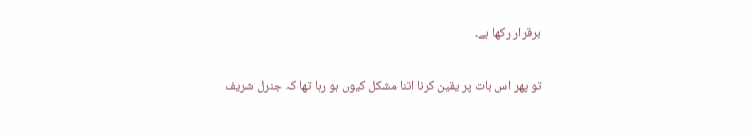برقرار رکھا ہے۔

تو پھر اس بات پر یقین کرنا اتنا مشکل کیوں ہو رہا تھا کہ جنرل شریف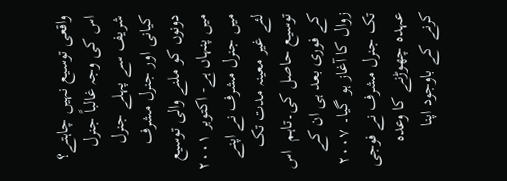واقعی توسیع نہیں چاہتے؟ اس کی وجہ غالباً جنرل شریف سے پہلے جنرل کیانی اور جنرل مشرف دونوں کو ملنے والی توسیع میں پنہاں ہے- اکتوبر ۲۰۰۱ میں جنرل مشرف نے اپنے لئے غیر معینہ مدت تک توسیع حاصل کی۔تاہم  اس کے فوری بعد ہی ان کے زوال کا آغاز ہو گیا۔ ۲۰۰۷ تک جنرل مشرف نے فوجی عہدہ چھوڑنے کا وعدہ کرنے کے باوجود اپنا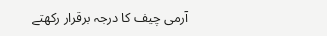آرمی چیف کا درجہ برقرار رکھتے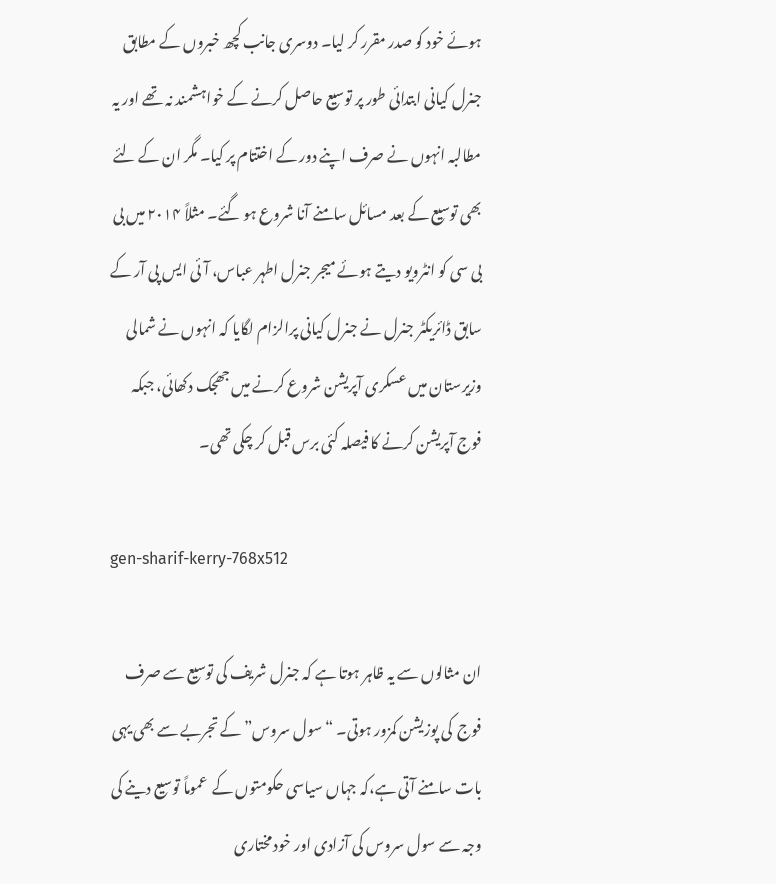ہوئے خود کو صدر مقرر کر لیا۔ دوسری جانب کچھ خبروں کے مطابق جنرل کیانی ابتدائی طور پر توسیع حاصل کرنے کے خواہشمند نہ تھے اور یہ مطالبہ انہوں نے صرف اپنے دور کے اختتام پر کیا۔ مگر ان کے لئے بھی توسیع کے بعد مسائل سامنے آنا شروع ہو گئے۔ مثلاً ۲۰۱۴ میں بی بی سی کو انٹرویو دیتے ہوئے میجر جنرل اطہر عباس، آئی ایس پی آر کے سابق ڈائریکٹر جنرل نے جنرل کیانی پرالزام لگایا کہ انہوں نے شمالی وزیرستان میں عسکری آپریشن شروع کرنے میں جھجک دکھائی، جبکہ فوج آپریشن کرنے کا فیصلہ کئی برس قبل کر چکی تھی۔

gen-sharif-kerry-768x512

ان مثالوں سے یہ ظاہر ہوتا ہے کہ جنرل شریف کی توسیع سے صرف فوج  کی پوزیشن کمزور ہوتی۔ “سول سروس” کے تجربے سے بھی یہی بات سامنے آتی ہے،کہ جہاں سیاسی حکومتوں کے  عموماً توسیع دینے کی وجہ سے سول سروس کی آزادی اور خود مختاری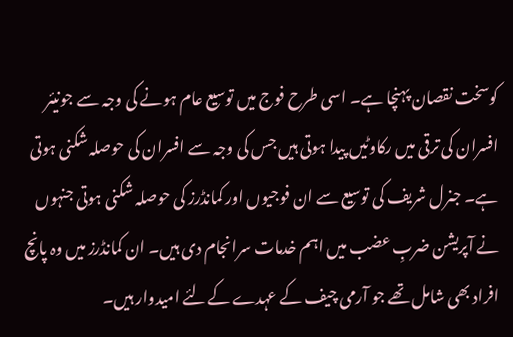کوسخت نقصان پہنچا ہے۔ اسی طرح فوج میں توسیع عام ہونے کی وجہ سے جونیئر افسران کی ترقی میں رکاوٹیں پیدا ہوتی ہیں جس کی وجہ سے افسران کی حوصلہ شکنی ہوتی ہے۔ جنرل شریف کی توسیع سے ان فوجیوں اور کمانڈرز کی حوصلہ شکنی ہوتی جنہوں نے آپریشن ضربِ عضب میں اہم خدمات سرانجام دی ہیں۔ ان کمانڈرز میں وہ پانچ افراد بھی شامل تھے جو آرمی چیف کے عہدے کےلئے امیدوار ہیں۔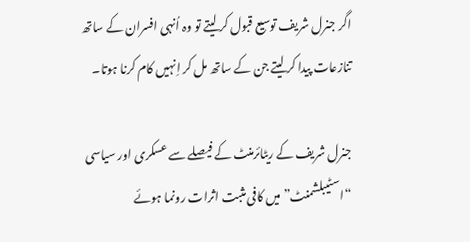اگر جنرل شریف توسیع قبول کر لیتے تو وہ اُنہی افسران کے ساتھ تنازعات پیدا کر لیتے جن کے ساتھ مل کر اِنہیں کام کرنا ہوتا۔

جنرل شریف کے ریٹائرمنٹ کے فیصلے سے عسکری اور سیاسی “اسٹیبلشمنٹ” میں کافی مثبت اثرات رونما ہوئے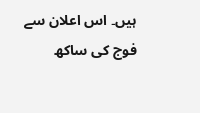ہیں۔ اس اعلان سے فوج کی ساکھ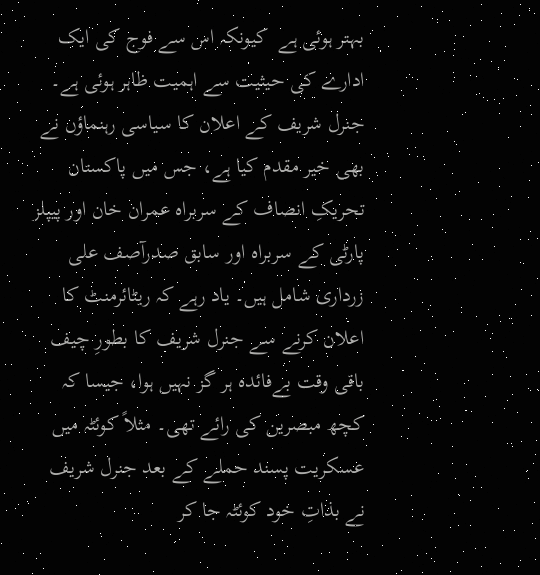بہتر ہوئی ہے  کیونکہ اس سے فوج کی ایک ادارے کی حیثیت سے اہمیت ظاہر ہوئی ہے۔ جنرل شریف کے اعلان کا سیاسی رہنماؤں نے بھی خیر مقدم کیا ہے، جس میں پاکستان تحریکِ انصاف کے سربراہ عمران خان اور پیپلز پارٹی کے سربراہ اور سابق صدرآصف علی زرداری شامل ہیں۔ یاد رہے کہ ریٹائرمنٹ کا اعلان کرنے سے جنرل شریف کا بطورِ چیف باقی وقت بےفائدہ ہر گز نہیں ہوا، جیسا کہ کچھ مبصرین کی رائے تھی۔ مثلاً کوئٹہ میں عسکریت پسند حملے کے بعد جنرل شریف نے بذاتِ خود کوئٹہ جا کر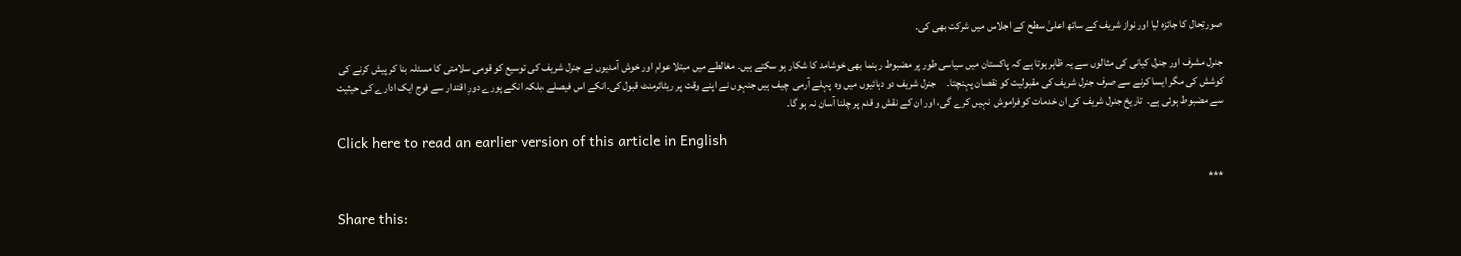صورتِحال کا جائزہ لیا اور نواز شریف کے ساتھ اعلیٰ سطح کے اجلاس میں شرکت بھی کی۔

جنرل مشرف اور جنرل کیانی کی مثالوں سے یہ ظاہر ہوتا ہے کہ پاکستان میں سیاسی طور پر مضبوط رہنما بھی خوشامد کا شکار ہو سکتے ہیں۔ مغالطے میں مبتلا عوام اور خوش آمدیوں نے جنرل شریف کی توسیع کو قومی سلامتی کا مسئلہ بنا کر پیش کرنے کی کوشش کی مگر ایسا کرنے سے صرف جنرل شریف کی مقبولیت کو نقصان پہنچتا۔     جنرل شریف دو دہائیوں میں وہ  پہلے آرمی  چیف ہیں جنہوں نے اپنے وقت پر ریٹائرمنٹ قبول کی۔انکے اس فیصلے ،بلکہ انکے پورے دورِ اقتدار سے فوج ایک ادارے کی حیثیت سے مضبوط ہوئی ہے۔  تاریخ جنرل شریف کی ان خدمات کوفراموش  نہیں کرے گی، اور ان کے نقش و قدم پر چلنا آسان نہ ہو گا۔

Click here to read an earlier version of this article in English

***

Share this: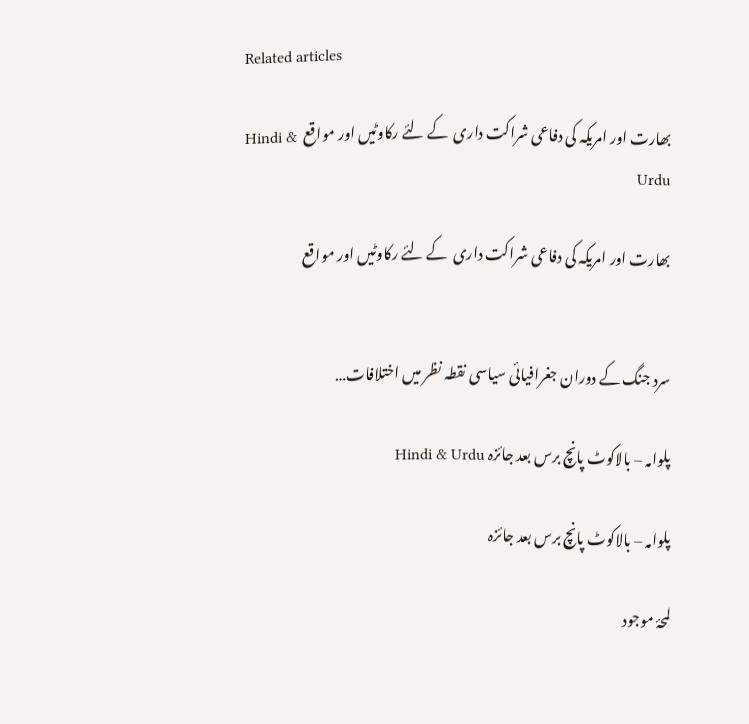Related articles

بھارت اور امریکہ کی دفاعی شراکت داری  کے لئے رکاوٹیں اور مواقع  Hindi & Urdu

بھارت اور امریکہ کی دفاعی شراکت داری  کے لئے رکاوٹیں اور مواقع


سرد جنگ کے دوران جغرافیائی سیاسی نقطہ نظر میں اختلافات…

پلوامہ – بالاکوٹ پانچ برس بعد جائزہ Hindi & Urdu

پلوامہ – بالاکوٹ پانچ برس بعد جائزہ

لمحۂ موجود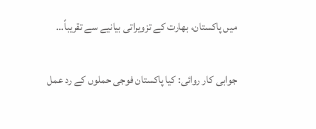میں پاکستان، بھارت کے تزویراتی بیانیے سے تقریباً…

جوابی کار روائی: کیا پاکستان فوجی حملوں کے رد عمل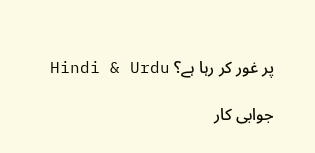پر غور کر رہا ہے؟ Hindi & Urdu

جوابی کار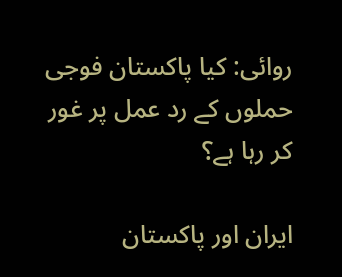روائی: کیا پاکستان فوجی حملوں کے رد عمل پر غور کر رہا ہے؟

ایران اور پاکستان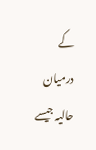کے درمیان حالیہ جیسے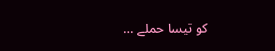کو تیسا حملے …